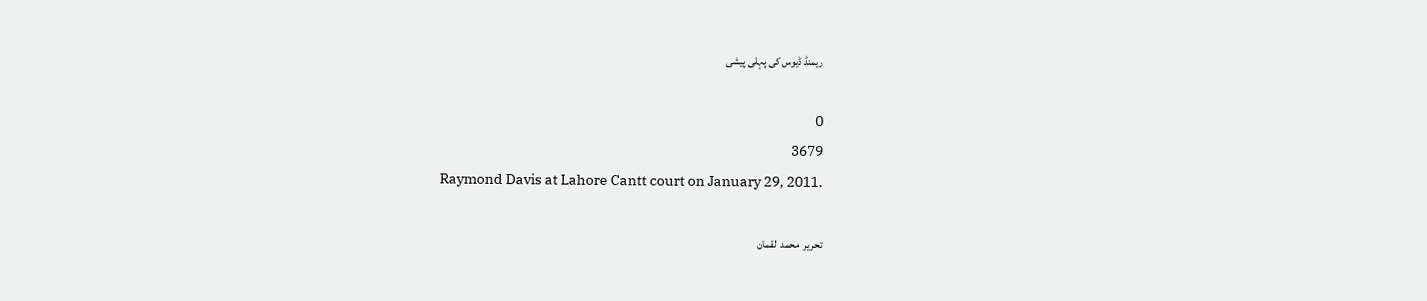ریمنڈ ڈیوس کی پہلی پیشی

0
3679
Raymond Davis at Lahore Cantt court on January 29, 2011.

تحریر  محمد  لقمان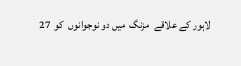لاہور کے علاقے  مزنگ  میں دو نوجوانوں  کو  27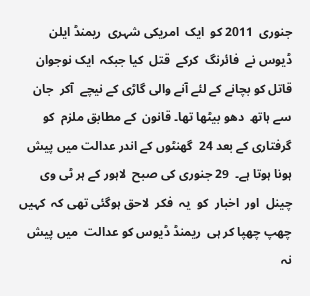جنوری  2011 کو  ایک  امریکی شہری  ریمنڈ ایلن ڈیوس نے  فائرنگ  کرکے  قتل  کیا جبکہ  ایک نوجوان  قاتل کو بچانے کے لئے آنے والی گاڑی کے نیچے  آکر  جان سے ہاتھ  دھو بیٹھا تھا۔ قانون  کے مطابق ملزم  کو گرفتاری کے بعد 24  گھنٹوں کے اندر عدالت میں پیش  ہونا ہوتا ہے۔  29 جنوری کی صبح  لاہور کے ہر ٹی وی چینل  اور  اخبار  کو  یہ  فکر  لاحق ہوگئی تھی کہ  کہیں چھپ چھپا کر ہی  ریمنڈ ڈیوس کو عدالت  میں پیش  نہ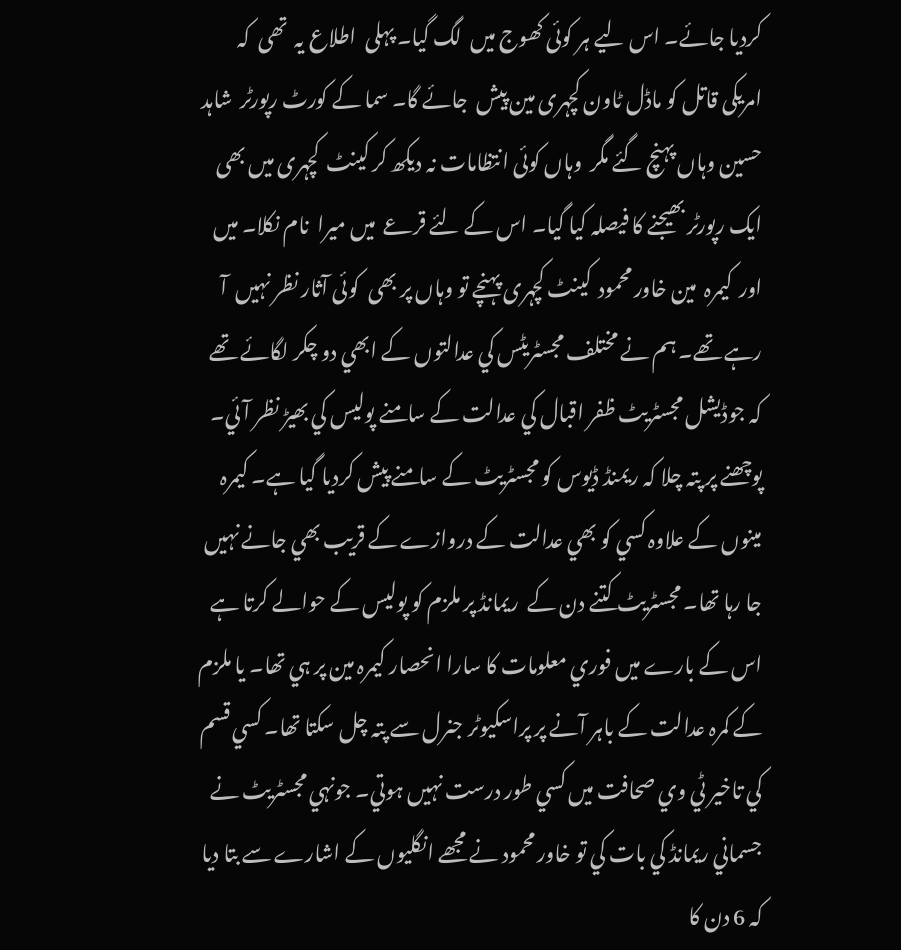کردیا جائے۔ اس لیے ہر کوئی کھوج میں  لگ گیا۔ پہلی  اطلاع یہ  تھی  کہ  امریکی قاتل کو ماڈل ٹاون کچہری مین پیش  جائے گا۔ سما کے کورٹ رپورٹر  شاہد حسین وہاں پہنچ گئے مگر  وہاں کوئی انتظامات نہ دیکھ کر کینٹ  کچہری میں بھی ایک رپورٹر بھیجنے کا فیصلہ کیا گیا۔ اس کے لئے قرعے  میں میرا  نام نکلا۔ میں  اور  کیمرہ  مین خاور محمود  کینٹ کچہری پہنچے تو وہاں پر بھی  کوئی آثار نظر نہیں  آ رہے تھے۔ ہم نے مختلف مجسٹريٹس کي عدالتوں کے ابھي دو چکر لگائے تھے کہ جوڈيشل مجسٹريٹ ظفر اقبال کي عدالت کے سامنے پوليس کي بھيڑ نظر آئي۔ پوچھنے پر پتہ چلا کہ ريمنڈ ڈيوس کو مجسٹريٹ کے سامنے پيش کرديا گيا ہے۔ کيمرہ مينوں کے علاوہ کسي کو بھي عدالت کے دروازے کے قريب بھي جانے نہيں جا رہا تھا۔ مجسٹريٹ کتنے دن کے  ريمانڈ پر ملزم کو پوليس کے حوالے کرتا ہے اس کے بارے ميں فوري معلومات کا سارا انحصار کيمرہ مين پر ہي تھا۔ يا ملزم کے کمرہ عدالت کے باہر آنے پر پراسکيوٹر جنرل سے پتہ چل سکتا تھا۔ کسي قسم کي تاخير ٹي وي صحافت ميں کسي طور درست نہيں ہوتي۔ جونہي مجسٹريٹ نے جسماني ريمانڈ کي بات کي تو خاور محمود نے مجھے انگليوں کے اشارے سے بتا ديا کہ 6 دن کا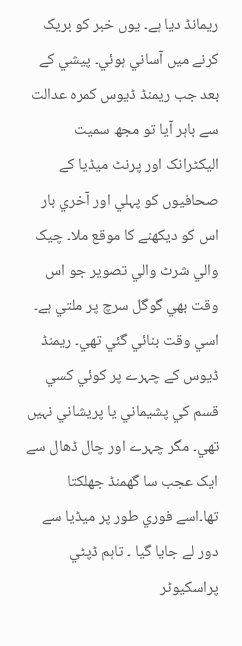ريمانڈ ديا ہے۔ يوں خبر کو بريک کرنے ميں آساني ہوئي۔ پيشي کے بعد جب ريمنڈ ڈيوس کمرہ عدالت سے باہر آيا تو مجھ سميت اليکٹرانک اور پرنٹ ميڈيا کے صحافيوں کو پہلي اور آخري بار اس کو ديکھنے کا موقع ملا۔ چيک والي شرٹ والي تصوير جو اس وقت بھي گوگل سرچ پر ملتي ہے۔ اسي وقت بنائي گئي تھي۔ ريمنڈ ڈيوس کے چہرے پر کوئي کسي قسم کي پشيماني يا پريشاني نہيں تھي۔ مگر چہرے اور چال ڈھال سے ايک عجب سا گھمنڈ جھلکتا تھا۔اسے فوري طور پر ميڈيا سے دور لے جايا گيا ۔ تاہم ڈپٹي پراسکيوٹر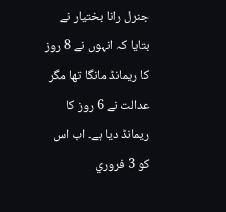جنرل رانا بختيار نے بتايا کہ انہوں نے 8 روز کا ريمانڈ مانگا تھا مگر عدالت نے 6 روز کا ريمانڈ ديا ہے۔ اب اس کو 3 فروري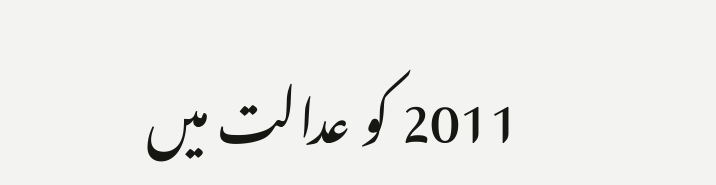2011 کو عدالت ميں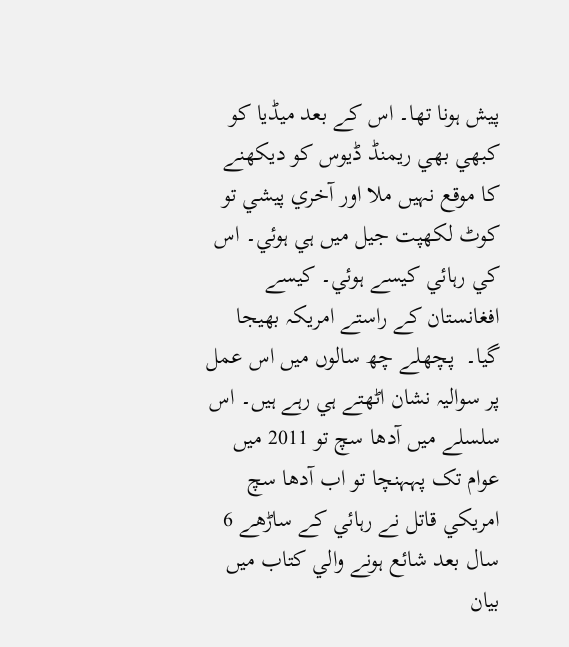پيش ہونا تھا۔ اس کے بعد ميڈيا کو کبھي بھي ريمنڈ ڈيوس کو ديکھنے کا موقع نہيں ملا اور آخري پيشي تو کوٹ لکھپت جيل ميں ہي ہوئي۔ اس کي رہائي کيسے ہوئي۔ کيسے افغانستان کے راستے امريکہ بھيجا گيا۔  پچھلے چھ سالوں ميں اس عمل پر سواليہ نشان اٹھتے ہي رہے ہيں۔ اس سلسلے ميں آدھا سچ تو 2011 ميں عوام تک پہہنچا تو اب آدھا سچ امريکي قاتل نے رہائي کے ساڑھے 6 سال بعد شائع ہونے والي کتاب ميں بيان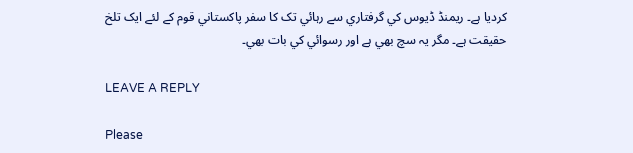کرديا ہے۔ ريمنڈ ڈيوس کي گرفتاري سے رہائي تک کا سفر پاکستاني قوم کے لئے ايک تلخ حقيقت ہے۔ مگر يہ سچ بھي ہے اور رسوائي کي بات بھي۔

LEAVE A REPLY

Please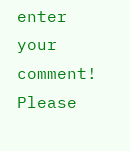enter your comment!
Please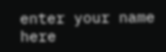enter your name here